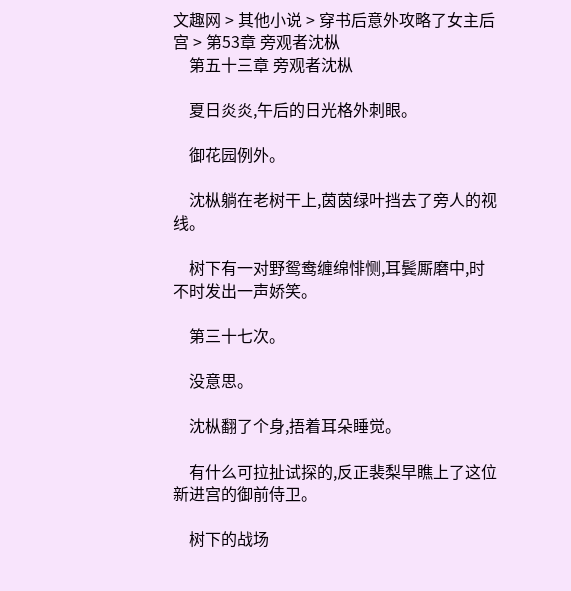文趣网 > 其他小说 > 穿书后意外攻略了女主后宫 > 第53章 旁观者沈枞
    第五十三章 旁观者沈枞

    夏日炎炎,午后的日光格外刺眼。

    御花园例外。

    沈枞躺在老树干上,茵茵绿叶挡去了旁人的视线。

    树下有一对野鸳鸯缠绵悱恻,耳鬓厮磨中,时不时发出一声娇笑。

    第三十七次。

    没意思。

    沈枞翻了个身,捂着耳朵睡觉。

    有什么可拉扯试探的,反正裴梨早瞧上了这位新进宫的御前侍卫。

    树下的战场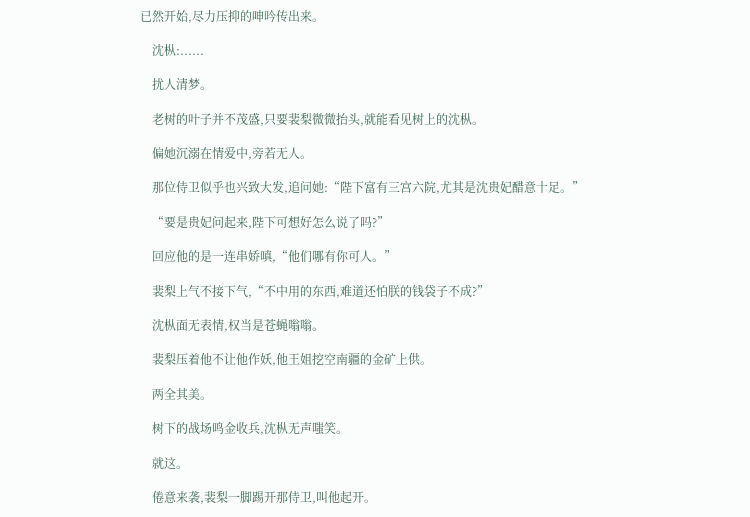已然开始,尽力压抑的呻吟传出来。

    沈枞:......

    扰人清梦。

    老树的叶子并不茂盛,只要裴梨微微抬头,就能看见树上的沈枞。

    偏她沉溺在情爱中,旁若无人。

    那位侍卫似乎也兴致大发,追问她:“陛下富有三宫六院,尤其是沈贵妃醋意十足。”

    “要是贵妃问起来,陛下可想好怎么说了吗?”

    回应他的是一连串娇嗔,“他们哪有你可人。”

    裴梨上气不接下气,“不中用的东西,难道还怕朕的钱袋子不成?”

    沈枞面无表情,权当是苍蝇嗡嗡。

    裴梨压着他不让他作妖,他王姐挖空南疆的金矿上供。

    两全其美。

    树下的战场鸣金收兵,沈枞无声嗤笑。

    就这。

    倦意来袭,裴梨一脚踢开那侍卫,叫他起开。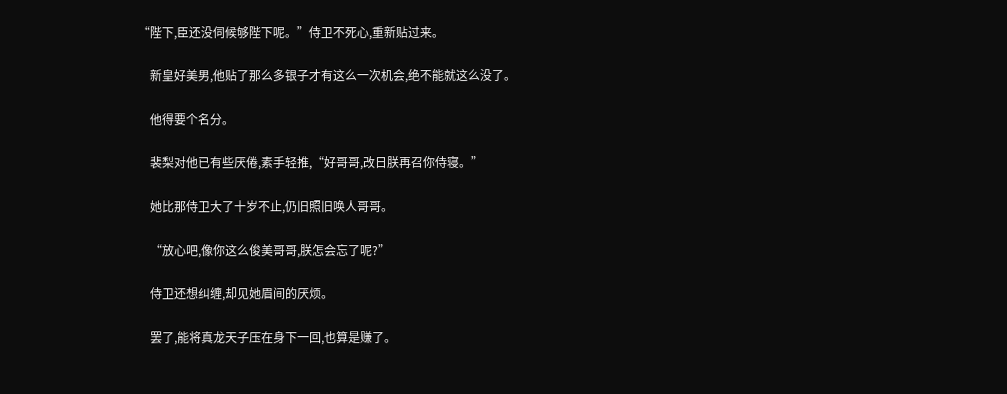“陛下,臣还没伺候够陛下呢。”侍卫不死心,重新贴过来。

    新皇好美男,他贴了那么多银子才有这么一次机会,绝不能就这么没了。

    他得要个名分。

    裴梨对他已有些厌倦,素手轻推,“好哥哥,改日朕再召你侍寝。”

    她比那侍卫大了十岁不止,仍旧照旧唤人哥哥。

    “放心吧,像你这么俊美哥哥,朕怎会忘了呢?”

    侍卫还想纠缠,却见她眉间的厌烦。

    罢了,能将真龙天子压在身下一回,也算是赚了。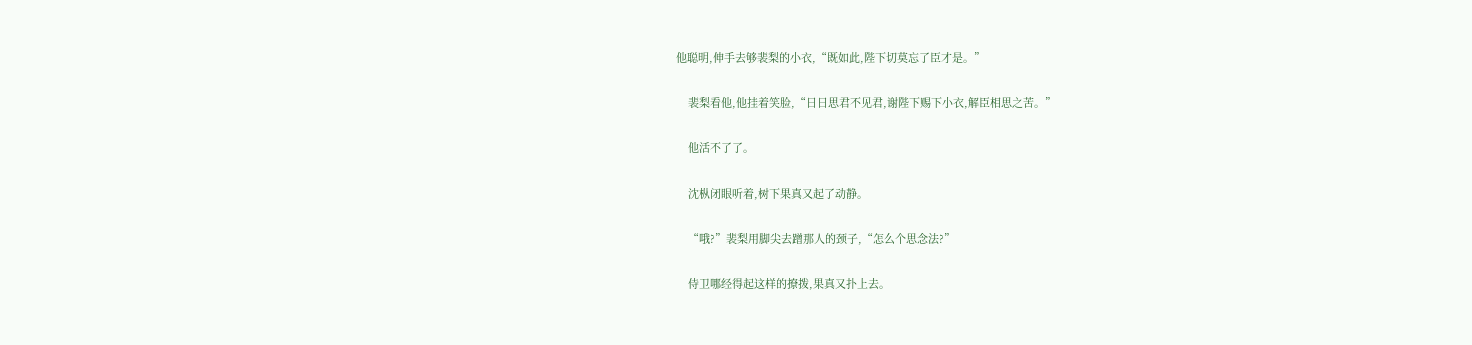他聪明,伸手去够裴梨的小衣,“既如此,陛下切莫忘了臣才是。”

    裴梨看他,他挂着笑脸,“日日思君不见君,谢陛下赐下小衣,解臣相思之苦。”

    他活不了了。

    沈枞闭眼听着,树下果真又起了动静。

    “哦?”裴梨用脚尖去蹭那人的颈子,“怎么个思念法?”

    侍卫哪经得起这样的撩拨,果真又扑上去。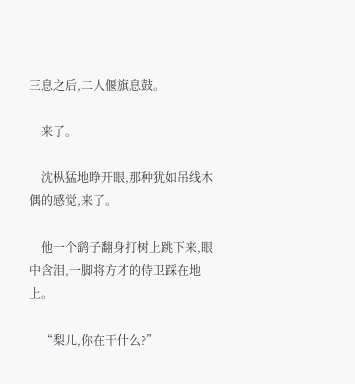三息之后,二人偃旗息鼓。

    来了。

    沈枞猛地睁开眼,那种犹如吊线木偶的感觉,来了。

    他一个鹞子翻身打树上跳下来,眼中含泪,一脚将方才的侍卫踩在地上。

    “梨儿,你在干什么?”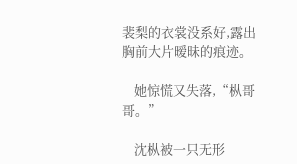裴梨的衣裳没系好,露出胸前大片暧昧的痕迹。

    她惊慌又失落,“枞哥哥。”

    沈枞被一只无形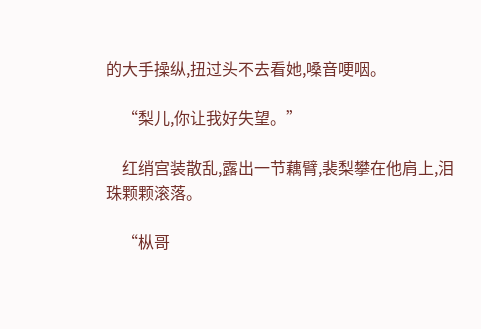的大手操纵,扭过头不去看她,嗓音哽咽。

    “梨儿,你让我好失望。”

    红绡宫装散乱,露出一节藕臂,裴梨攀在他肩上,泪珠颗颗滚落。

    “枞哥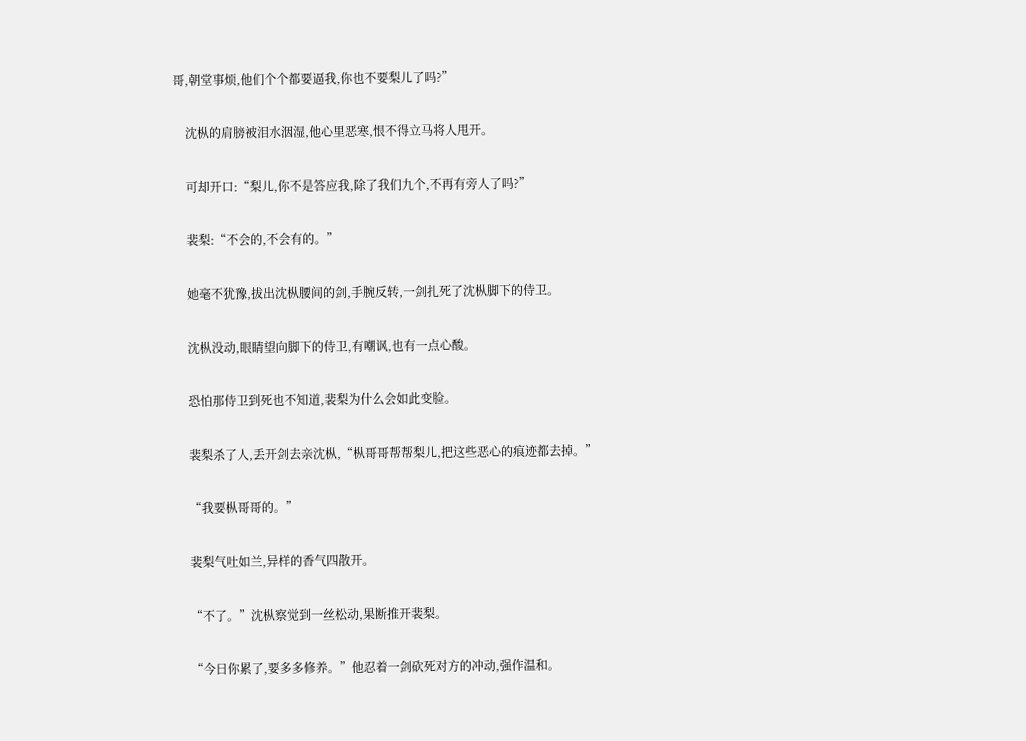哥,朝堂事烦,他们个个都要逼我,你也不要梨儿了吗?”

    沈枞的肩膀被泪水洇湿,他心里恶寒,恨不得立马将人甩开。

    可却开口:“梨儿,你不是答应我,除了我们九个,不再有旁人了吗?”

    裴梨:“不会的,不会有的。”

    她毫不犹豫,拔出沈枞腰间的剑,手腕反转,一剑扎死了沈枞脚下的侍卫。

    沈枞没动,眼睛望向脚下的侍卫,有嘲讽,也有一点心酸。

    恐怕那侍卫到死也不知道,裴梨为什么会如此变脸。

    裴梨杀了人,丢开剑去亲沈枞,“枞哥哥帮帮梨儿,把这些恶心的痕迹都去掉。”

    “我要枞哥哥的。”

    裴梨气吐如兰,异样的香气四散开。

    “不了。”沈枞察觉到一丝松动,果断推开裴梨。

    “今日你累了,要多多修养。”他忍着一剑砍死对方的冲动,强作温和。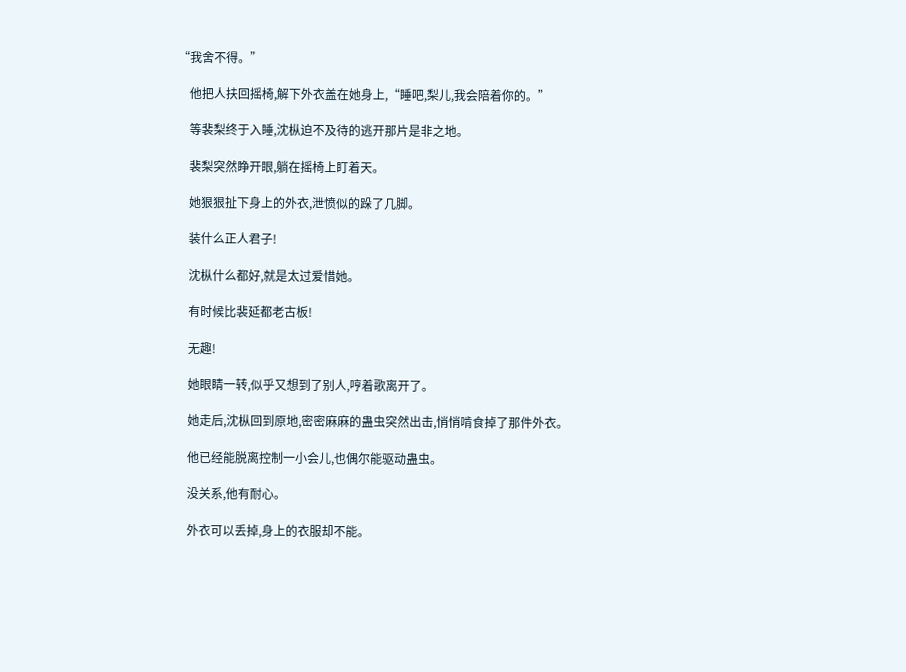“我舍不得。”

    他把人扶回摇椅,解下外衣盖在她身上,“睡吧,梨儿,我会陪着你的。”

    等裴梨终于入睡,沈枞迫不及待的逃开那片是非之地。

    裴梨突然睁开眼,躺在摇椅上盯着天。

    她狠狠扯下身上的外衣,泄愤似的跺了几脚。

    装什么正人君子!

    沈枞什么都好,就是太过爱惜她。

    有时候比裴延都老古板!

    无趣!

    她眼睛一转,似乎又想到了别人,哼着歌离开了。

    她走后,沈枞回到原地,密密麻麻的蛊虫突然出击,悄悄啃食掉了那件外衣。

    他已经能脱离控制一小会儿,也偶尔能驱动蛊虫。

    没关系,他有耐心。

    外衣可以丢掉,身上的衣服却不能。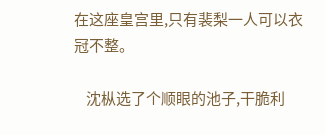在这座皇宫里,只有裴梨一人可以衣冠不整。

    沈枞选了个顺眼的池子,干脆利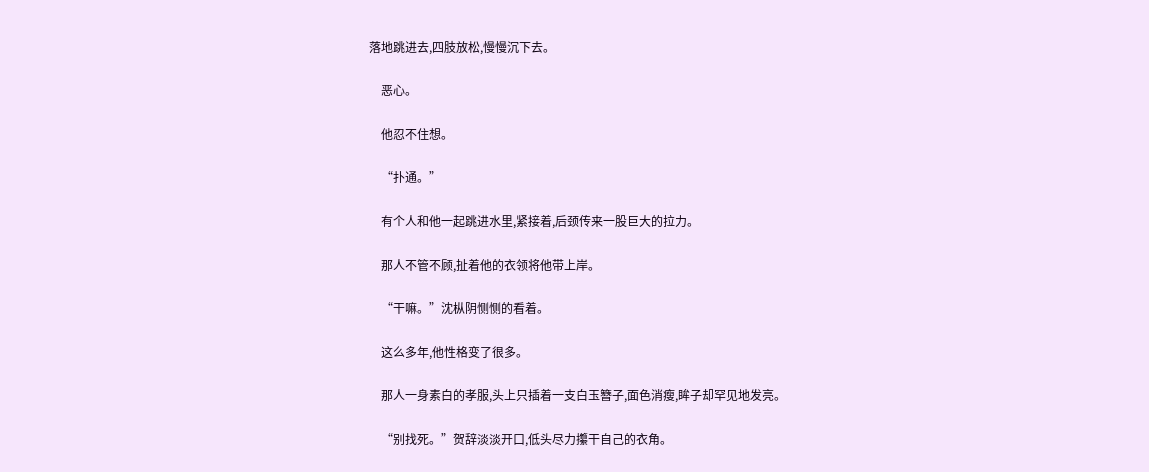落地跳进去,四肢放松,慢慢沉下去。

    恶心。

    他忍不住想。

    “扑通。”

    有个人和他一起跳进水里,紧接着,后颈传来一股巨大的拉力。

    那人不管不顾,扯着他的衣领将他带上岸。

    “干嘛。”沈枞阴恻恻的看着。

    这么多年,他性格变了很多。

    那人一身素白的孝服,头上只插着一支白玉簪子,面色消瘦,眸子却罕见地发亮。

    “别找死。”贺辞淡淡开口,低头尽力攥干自己的衣角。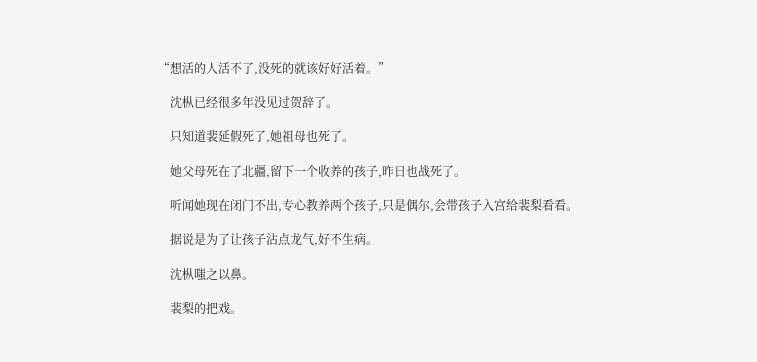“想活的人活不了,没死的就该好好活着。”

    沈枞已经很多年没见过贺辞了。

    只知道裴延假死了,她祖母也死了。

    她父母死在了北疆,留下一个收养的孩子,昨日也战死了。

    听闻她现在闭门不出,专心教养两个孩子,只是偶尔,会带孩子入宫给裴梨看看。

    据说是为了让孩子沾点龙气,好不生病。

    沈枞嗤之以鼻。

    裴梨的把戏。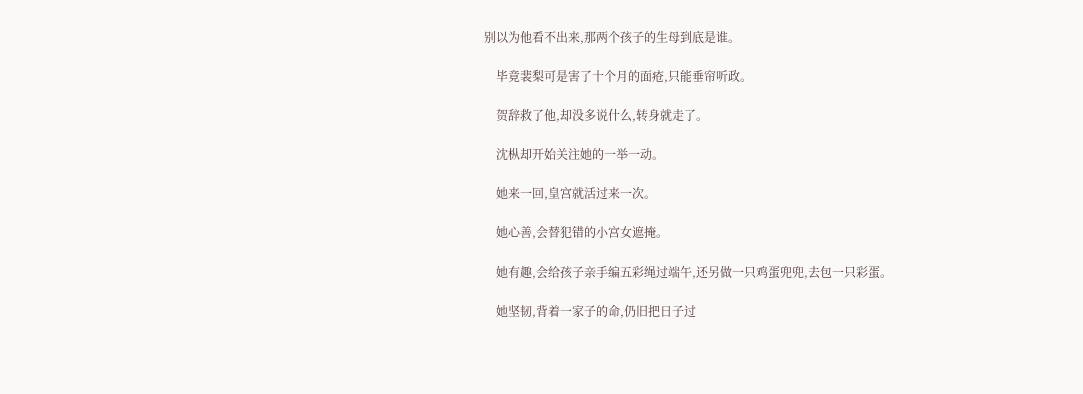别以为他看不出来,那两个孩子的生母到底是谁。

    毕竟裴梨可是害了十个月的面疮,只能垂帘听政。

    贺辞救了他,却没多说什么,转身就走了。

    沈枞却开始关注她的一举一动。

    她来一回,皇宫就活过来一次。

    她心善,会替犯错的小宫女遮掩。

    她有趣,会给孩子亲手编五彩绳过端午,还另做一只鸡蛋兜兜,去包一只彩蛋。

    她坚韧,背着一家子的命,仍旧把日子过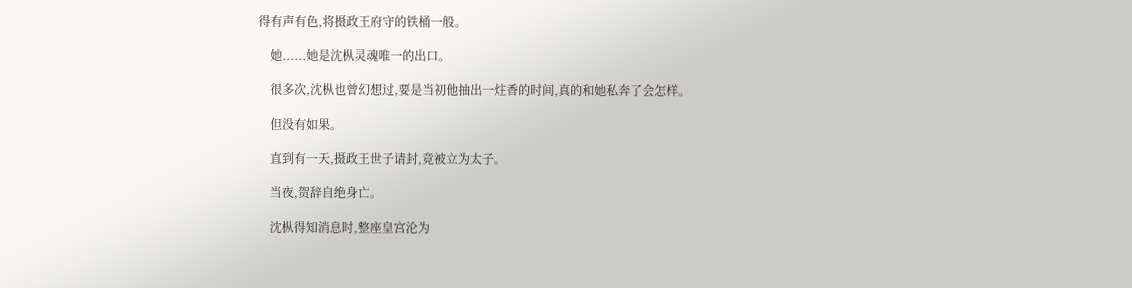得有声有色,将摄政王府守的铁桶一般。

    她......她是沈枞灵魂唯一的出口。

    很多次,沈枞也曾幻想过,要是当初他抽出一炷香的时间,真的和她私奔了会怎样。

    但没有如果。

    直到有一天,摄政王世子请封,竟被立为太子。

    当夜,贺辞自绝身亡。

    沈枞得知消息时,整座皇宫沦为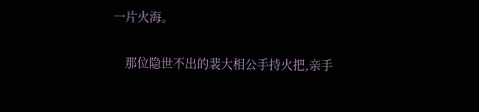一片火海。

    那位隐世不出的裴大相公手持火把,亲手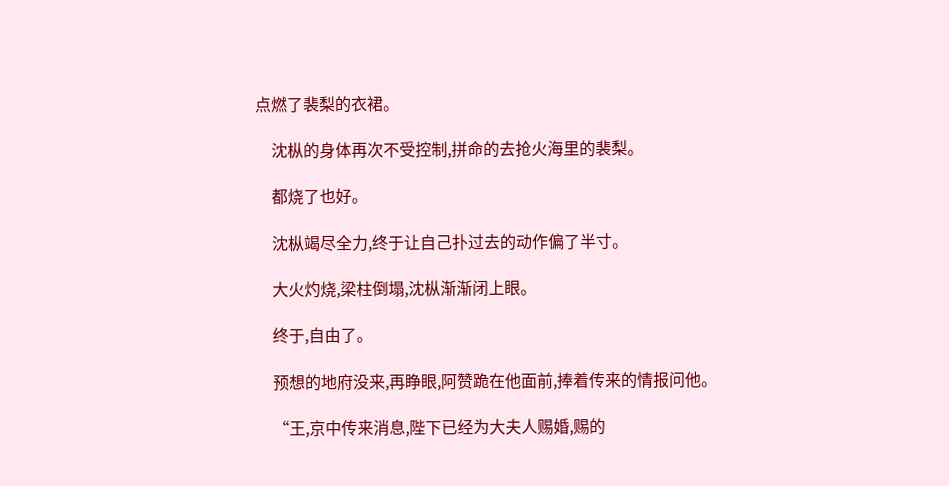点燃了裴梨的衣裙。

    沈枞的身体再次不受控制,拼命的去抢火海里的裴梨。

    都烧了也好。

    沈枞竭尽全力,终于让自己扑过去的动作偏了半寸。

    大火灼烧,梁柱倒塌,沈枞渐渐闭上眼。

    终于,自由了。

    预想的地府没来,再睁眼,阿赞跪在他面前,捧着传来的情报问他。

    “王,京中传来消息,陛下已经为大夫人赐婚,赐的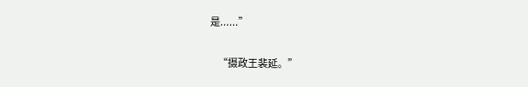是......”

    “摄政王裴延。”